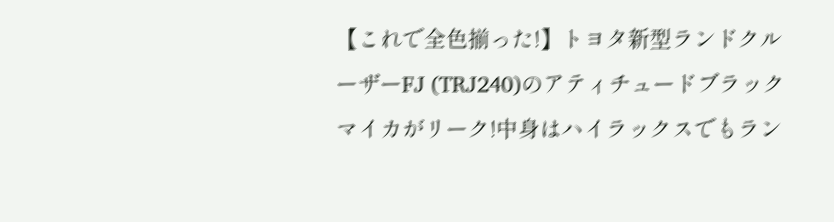【これで全色揃った!】トヨタ新型ランドクルーザーFJ (TRJ240)のアティチュードブラックマイカがリーク!中身はハイラックスでもラン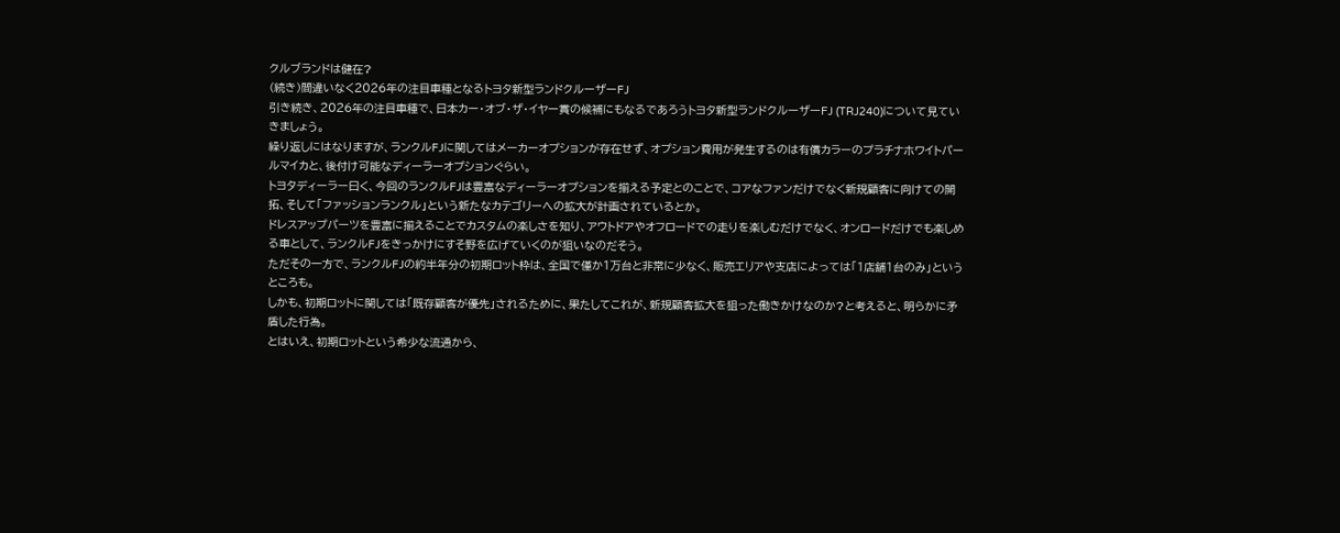クルブランドは健在?
(続き)間違いなく2026年の注目車種となるトヨタ新型ランドクルーザーFJ
引き続き、2026年の注目車種で、日本カー・オブ・ザ・イヤー賞の候補にもなるであろうトヨタ新型ランドクルーザーFJ (TRJ240)について見ていきましょう。
繰り返しにはなりますが、ランクルFJに関してはメーカーオプションが存在せず、オプション費用が発生するのは有償カラーのプラチナホワイトパールマイカと、後付け可能なディーラーオプションぐらい。
トヨタディーラー曰く、今回のランクルFJは豊富なディーラーオプションを揃える予定とのことで、コアなファンだけでなく新規顧客に向けての開拓、そして「ファッションランクル」という新たなカテゴリーへの拡大が計画されているとか。
ドレスアップパーツを豊富に揃えることでカスタムの楽しさを知り、アウトドアやオフロードでの走りを楽しむだけでなく、オンロードだけでも楽しめる車として、ランクルFJをきっかけにすそ野を広げていくのが狙いなのだそう。
ただその一方で、ランクルFJの約半年分の初期ロット枠は、全国で僅か1万台と非常に少なく、販売エリアや支店によっては「1店舗1台のみ」というところも。
しかも、初期ロットに関しては「既存顧客が優先」されるために、果たしてこれが、新規顧客拡大を狙った働きかけなのか?と考えると、明らかに矛盾した行為。
とはいえ、初期ロットという希少な流通から、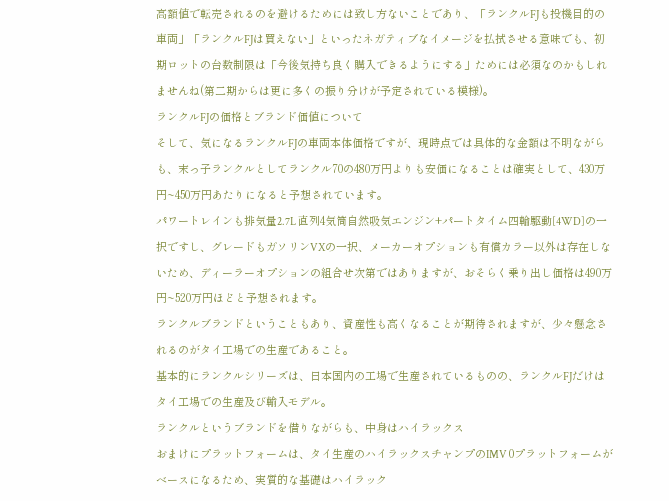高額値で転売されるのを避けるためには致し方ないことであり、「ランクルFJも投機目的の車両」「ランクルFJは買えない」といったネガティブなイメージを払拭させる意味でも、初期ロットの台数制限は「今後気持ち良く購入できるようにする」ためには必須なのかもしれませんね(第二期からは更に多くの振り分けが予定されている模様)。
ランクルFJの価格とブランド価値について
そして、気になるランクルFJの車両本体価格ですが、現時点では具体的な金額は不明ながらも、末っ子ランクルとしてランクル70の480万円よりも安価になることは確実として、430万円~450万円あたりになると予想されています。
パワートレインも排気量2.7L 直列4気筒自然吸気エンジン+パートタイム四輪駆動[4WD]の一択ですし、グレードもガソリンVXの一択、メーカーオプションも有償カラー以外は存在しないため、ディーラーオプションの組合せ次第ではありますが、おそらく乗り出し価格は490万円~520万円ほどと予想されます。
ランクルブランドということもあり、資産性も高くなることが期待されますが、少々懸念されるのがタイ工場での生産であること。
基本的にランクルシリーズは、日本国内の工場で生産されているものの、ランクルFJだけはタイ工場での生産及び輸入モデル。
ランクルというブランドを借りながらも、中身はハイラックス
おまけにプラットフォームは、タイ生産のハイラックスチャンプのIMV 0プラットフォームがベースになるため、実質的な基礎はハイラック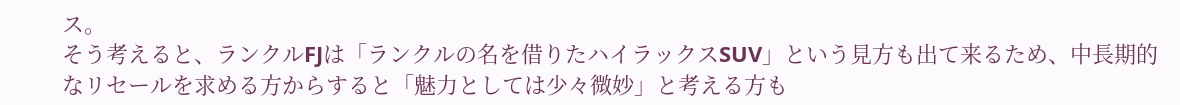ス。
そう考えると、ランクルFJは「ランクルの名を借りたハイラックスSUV」という見方も出て来るため、中長期的なリセールを求める方からすると「魅力としては少々微妙」と考える方も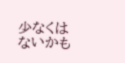少なくはないかも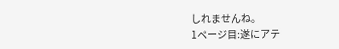しれませんね。
1ページ目:遂にアテ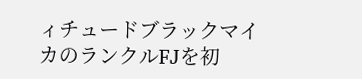ィチュードブラックマイカのランクルFJを初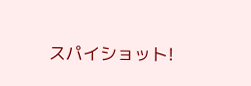スパイショット!